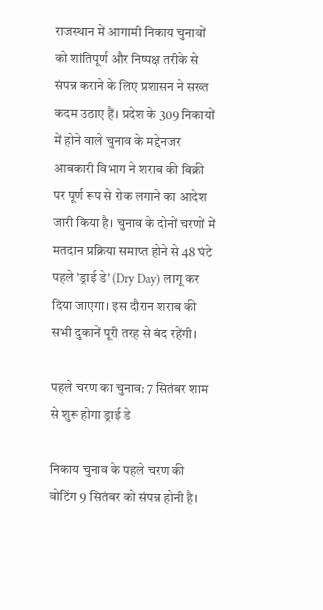राजस्थान में आगामी निकाय चुनावों को शांतिपूर्ण और निष्पक्ष तरीके से संपन्न कराने के लिए प्रशासन ने सख्त कदम उठाए हैं। प्रदेश के 309 निकायों में होने वाले चुनाव के मद्देनजर आबकारी विभाग ने शराब की बिक्री पर पूर्ण रूप से रोक लगाने का आदेश जारी किया है। चुनाव के दोनों चरणों में मतदान प्रक्रिया समाप्त होने से 48 घंटे पहले 'ड्राई डे' (Dry Day) लागू कर दिया जाएगा। इस दौरान शराब की सभी दुकानें पूरी तरह से बंद रहेंगी।

पहले चरण का चुनाव: 7 सितंबर शाम से शुरू होगा ड्राई डे

निकाय चुनाव के पहले चरण की वोटिंग 9 सितंबर को संपन्न होनी है।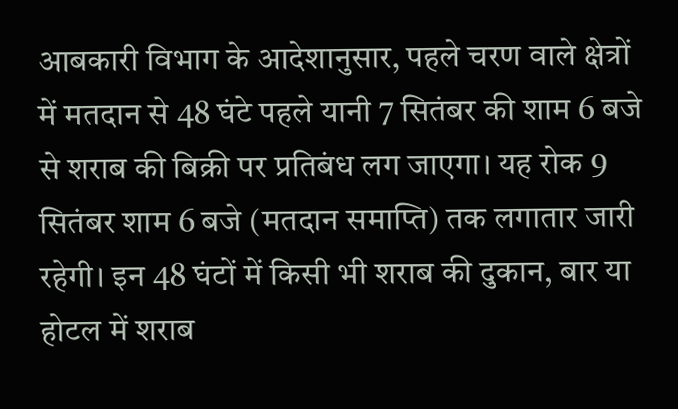आबकारी विभाग के आदेशानुसार, पहले चरण वाले क्षेत्रों में मतदान से 48 घंटे पहले यानी 7 सितंबर की शाम 6 बजे से शराब की बिक्री पर प्रतिबंध लग जाएगा। यह रोक 9 सितंबर शाम 6 बजे (मतदान समाप्ति) तक लगातार जारी रहेगी। इन 48 घंटों में किसी भी शराब की दुकान, बार या होटल में शराब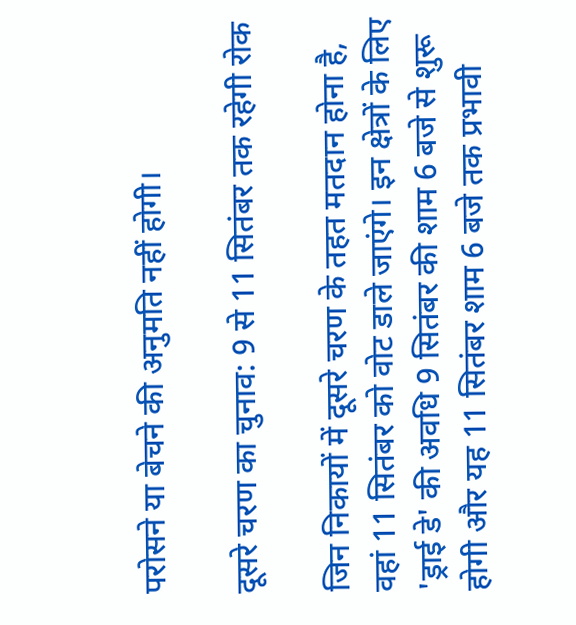परोसने या बेचने की अनुमति नहीं होगी।

दूसरे चरण का चुनाव: 9 से 11 सितंबर तक रहेगी रोक

जिन निकायों में दूसरे चरण के तहत मतदान होना है, वहां 11 सितंबर को वोट डाले जाएंगे। इन क्षेत्रों के लिए 'ड्राई डे' की अवधि 9 सितंबर की शाम 6 बजे से शुरू होगी और यह 11 सितंबर शाम 6 बजे तक प्रभावी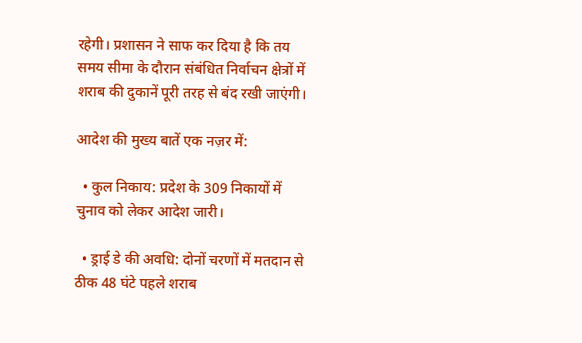रहेगी। प्रशासन ने साफ कर दिया है कि तय समय सीमा के दौरान संबंधित निर्वाचन क्षेत्रों में शराब की दुकानें पूरी तरह से बंद रखी जाएंगी।

आदेश की मुख्य बातें एक नज़र में:

  • कुल निकाय: प्रदेश के 309 निकायों में चुनाव को लेकर आदेश जारी।

  • ड्राई डे की अवधि: दोनों चरणों में मतदान से ठीक 48 घंटे पहले शराब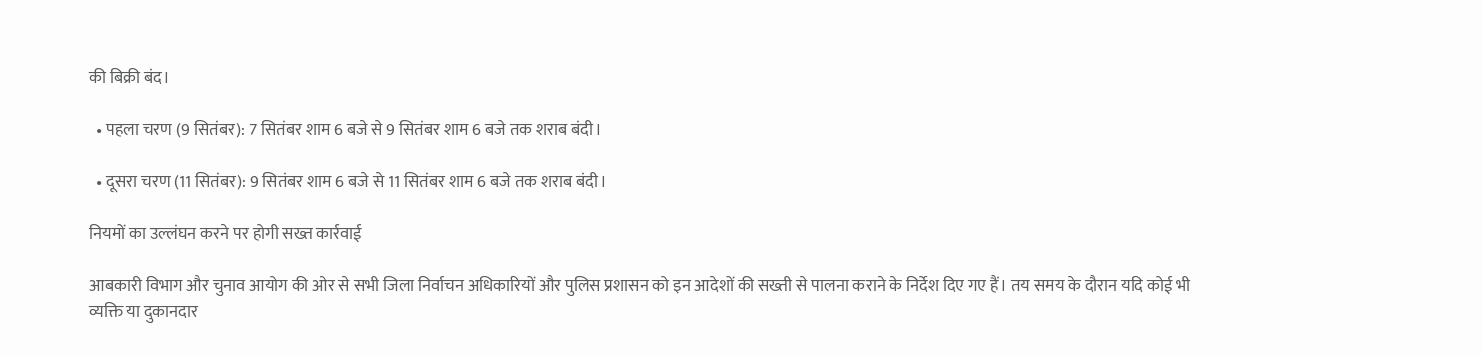की बिक्री बंद।

  • पहला चरण (9 सितंबर): 7 सितंबर शाम 6 बजे से 9 सितंबर शाम 6 बजे तक शराब बंदी।

  • दूसरा चरण (11 सितंबर): 9 सितंबर शाम 6 बजे से 11 सितंबर शाम 6 बजे तक शराब बंदी।

नियमों का उल्लंघन करने पर होगी सख्त कार्रवाई

आबकारी विभाग और चुनाव आयोग की ओर से सभी जिला निर्वाचन अधिकारियों और पुलिस प्रशासन को इन आदेशों की सख्ती से पालना कराने के निर्देश दिए गए हैं। तय समय के दौरान यदि कोई भी व्यक्ति या दुकानदार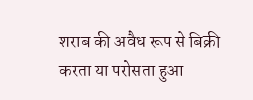शराब की अवैध रूप से बिक्री करता या परोसता हुआ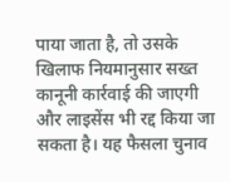पाया जाता है, तो उसके खिलाफ नियमानुसार सख्त कानूनी कार्रवाई की जाएगी और लाइसेंस भी रद्द किया जा सकता है। यह फैसला चुनाव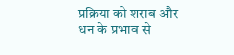प्रक्रिया को शराब और धन के प्रभाव से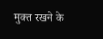मुक्त रखने के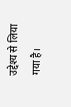उद्देश्य से लिया गया है।